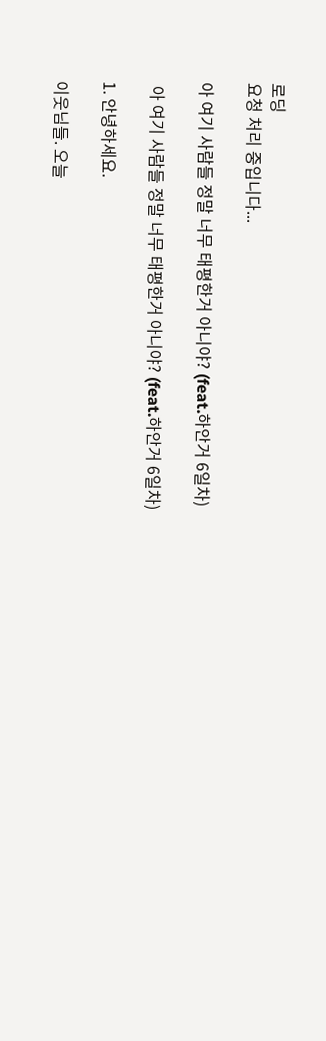로딩
요청 처리 중입니다...

아 여기 사람들 정말 너무 태평한거 아니야? (feat.하안거 6일차)

 아 여기 사람들 정말 너무 태평한거 아니야? (feat.하안거 6일차)

1. 안녕하세요.

이웃님들. 오늘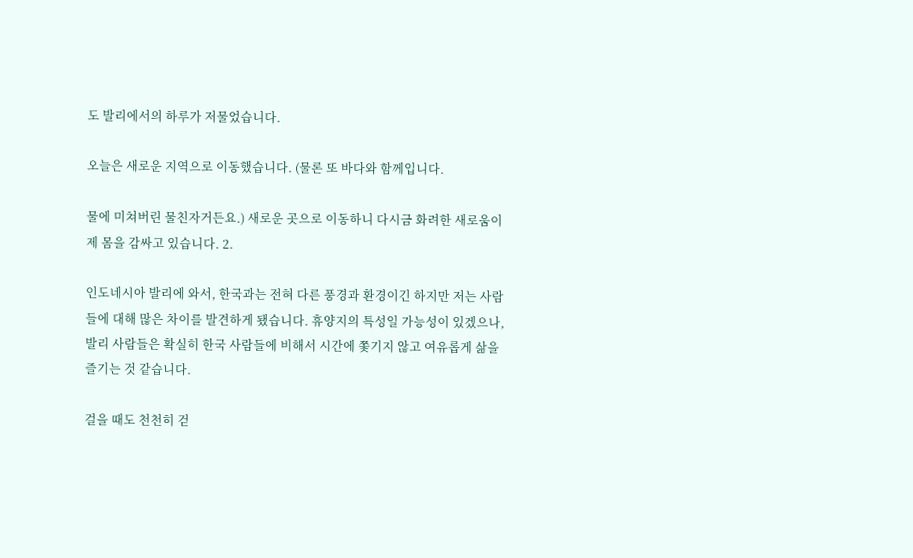도 발리에서의 하루가 저물었습니다.

오늘은 새로운 지역으로 이동했습니다. (물론 또 바다와 함께입니다.

물에 미쳐버린 물친자거든요.) 새로운 곳으로 이동하니 다시금 화려한 새로움이 제 몸을 감싸고 있습니다. 2.

인도네시아 발리에 와서, 한국과는 전혀 다른 풍경과 환경이긴 하지만 저는 사람들에 대해 많은 차이를 발견하게 됐습니다. 휴양지의 특성일 가능성이 있겠으나, 발리 사람들은 확실히 한국 사람들에 비해서 시간에 쫓기지 않고 여유롭게 삶을 즐기는 것 같습니다.

걸을 때도 천천히 걷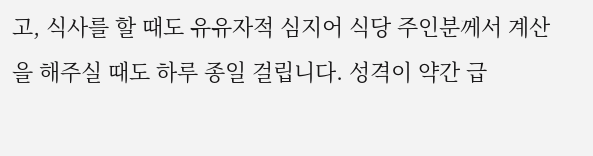고, 식사를 할 때도 유유자적 심지어 식당 주인분께서 계산을 해주실 때도 하루 종일 걸립니다. 성격이 약간 급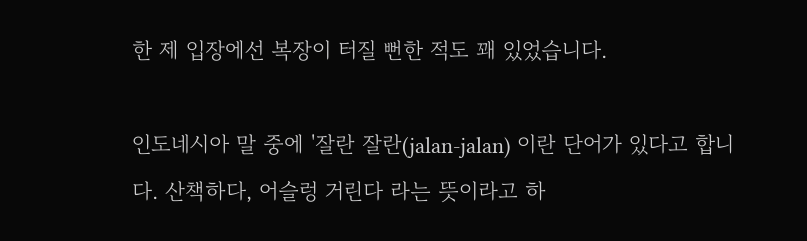한 제 입장에선 복장이 터질 뻔한 적도 꽤 있었습니다.

인도네시아 말 중에 '잘란 잘란(jalan-jalan) 이란 단어가 있다고 합니다. 산책하다, 어슬렁 거린다 라는 뜻이라고 하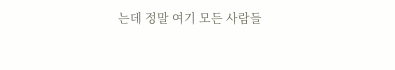는데 정말 여기 모든 사람들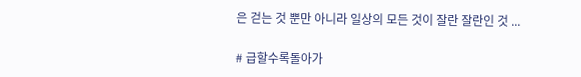은 걷는 것 뿐만 아니라 일상의 모든 것이 잘란 잘란인 것 ...

# 급할수록돌아가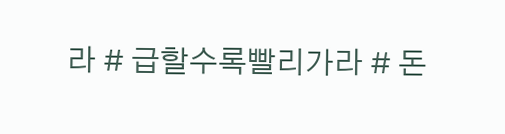라 # 급할수록빨리가라 # 돈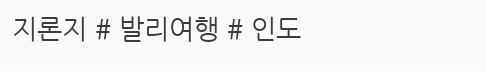지론지 # 발리여행 # 인도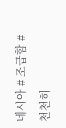네시아 # 조급함 # 천천히